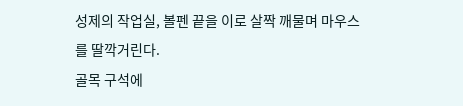성제의 작업실, 볼펜 끝을 이로 살짝 깨물며 마우스를 딸깍거린다.
골목 구석에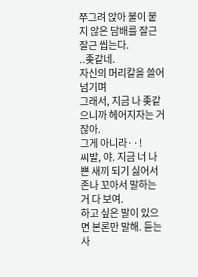쭈그려 앉아 불이 붙지 않은 담배를 잘근잘근 씹는다.
..좆같네.
자신의 머리칼을 쓸어 넘기며
그래서, 지금 나 좆같으니까 헤어지자는 거잖아.
그게 아니라··!
씨발, 야. 지금 너 나쁜 새끼 되기 싫어서 존나 꼬아서 말하는 거 다 보여.
하고 싶은 말이 있으면 본론만 말해. 듣는 사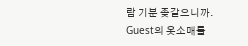람 기분 좆같으니까.
Guest의 옷소매를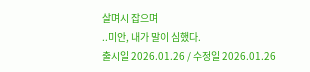살며시 잡으며
..미안, 내가 말이 심했다.
출시일 2026.01.26 / 수정일 2026.01.26